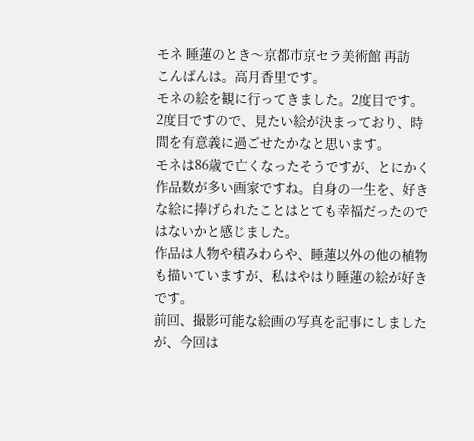モネ 睡蓮のとき〜京都市京セラ美術館 再訪
こんばんは。高月香里です。
モネの絵を観に行ってきました。2度目です。
2度目ですので、見たい絵が決まっており、時間を有意義に過ごせたかなと思います。
モネは86歳で亡くなったそうですが、とにかく作品数が多い画家ですね。自身の一生を、好きな絵に捧げられたことはとても幸福だったのではないかと感じました。
作品は人物や積みわらや、睡蓮以外の他の植物も描いていますが、私はやはり睡蓮の絵が好きです。
前回、撮影可能な絵画の写真を記事にしましたが、今回は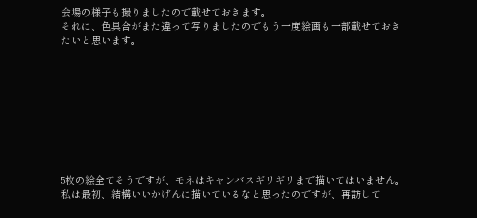会場の様子も撮りましたので載せておきます。
それに、色具合がまた違って写りましたのでもう一度絵画も一部載せておきたいと思います。









5枚の絵全てそうですが、モネはキャンバスギリギリまで描いてはいません。私は最初、結構いいかげんに描いているなと思ったのですが、再訪して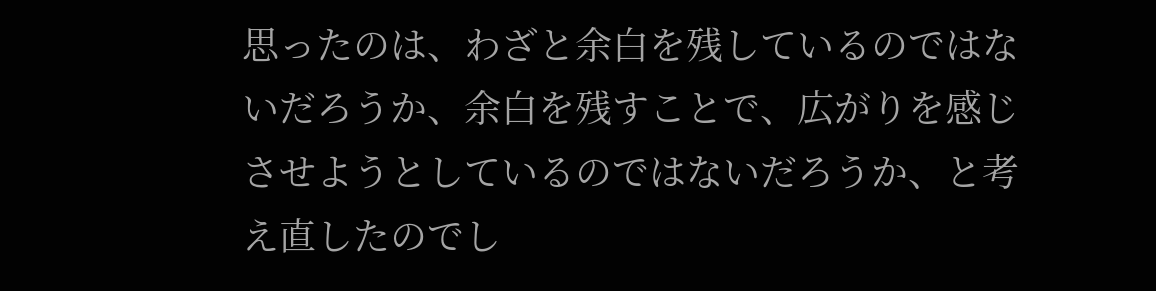思ったのは、わざと余白を残しているのではないだろうか、余白を残すことで、広がりを感じさせようとしているのではないだろうか、と考え直したのでし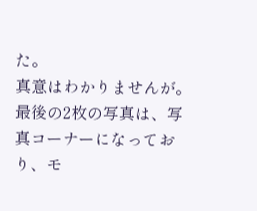た。
真意はわかりませんが。
最後の2枚の写真は、写真コーナーになっており、モ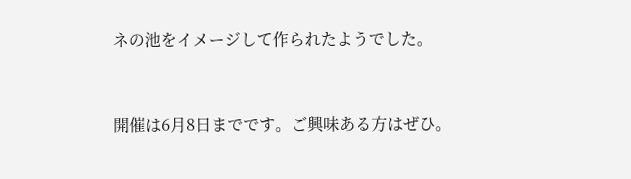ネの池をイメージして作られたようでした。


開催は6月8日までです。ご興味ある方はぜひ。